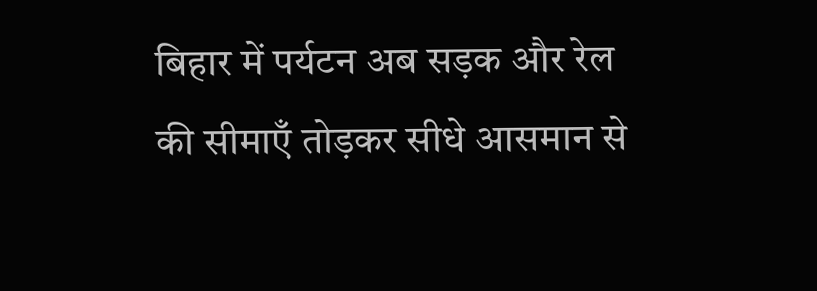बिहार में पर्यटन अब सड़क और रेल की सीमाएँ तोड़कर सीधे आसमान से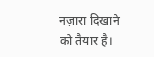नज़ारा दिखाने को तैयार है।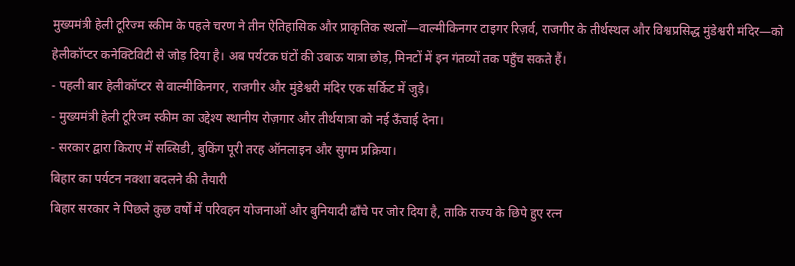मुख्यमंत्री हेली टूरिज्म स्कीम के पहले चरण ने तीन ऐतिहासिक और प्राकृतिक स्थलों—वाल्मीकिनगर टाइगर रिज़र्व, राजगीर के तीर्थस्थल और विश्वप्रसिद्ध मुंडेश्वरी मंदिर—को हेलीकॉप्टर कनेक्टिविटी से जोड़ दिया है। अब पर्यटक घंटों की उबाऊ यात्रा छोड़, मिनटों में इन गंतव्यों तक पहुँच सकते हैं।
- पहली बार हेलीकॉप्टर से वाल्मीकिनगर, राजगीर और मुंडेश्वरी मंदिर एक सर्किट में जुड़े।
- मुख्यमंत्री हेली टूरिज्म स्कीम का उद्देश्य स्थानीय रोज़गार और तीर्थयात्रा को नई ऊँचाई देना।
- सरकार द्वारा किराए में सब्सिडी, बुकिंग पूरी तरह ऑनलाइन और सुगम प्रक्रिया।
बिहार का पर्यटन नक्शा बदलने की तैयारी
बिहार सरकार ने पिछले कुछ वर्षों में परिवहन योजनाओं और बुनियादी ढाँचे पर जोर दिया है, ताकि राज्य के छिपे हुए रत्न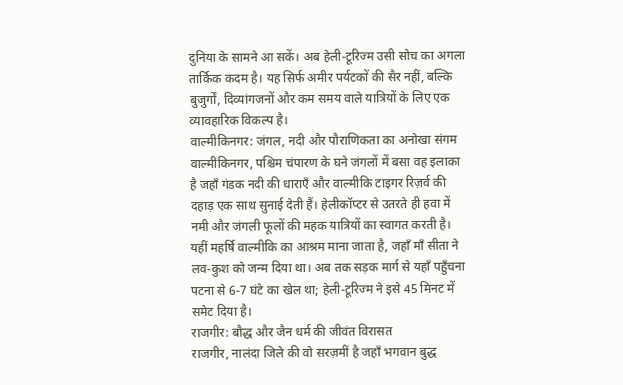दुनिया के सामने आ सकें। अब हेली-टूरिज्म उसी सोच का अगला तार्किक कदम है। यह सिर्फ अमीर पर्यटकों की सैर नहीं, बल्कि बुजुर्गों, दिव्यांगजनों और कम समय वाले यात्रियों के लिए एक व्यावहारिक विकल्प है।
वाल्मीकिनगर: जंगल, नदी और पौराणिकता का अनोखा संगम
वाल्मीकिनगर, पश्चिम चंपारण के घने जंगलों में बसा वह इलाका है जहाँ गंडक नदी की धाराएँ और वाल्मीकि टाइगर रिज़र्व की दहाड़ एक साथ सुनाई देती हैं। हेलीकॉप्टर से उतरते ही हवा में नमी और जंगली फूलों की महक यात्रियों का स्वागत करती है। यहीं महर्षि वाल्मीकि का आश्रम माना जाता है, जहाँ माँ सीता ने लव-कुश को जन्म दिया था। अब तक सड़क मार्ग से यहाँ पहुँचना पटना से 6-7 घंटे का खेल था; हेली-टूरिज्म ने इसे 45 मिनट में समेट दिया है।
राजगीर: बौद्ध और जैन धर्म की जीवंत विरासत
राजगीर, नालंदा जिले की वो सरज़मीं है जहाँ भगवान बुद्ध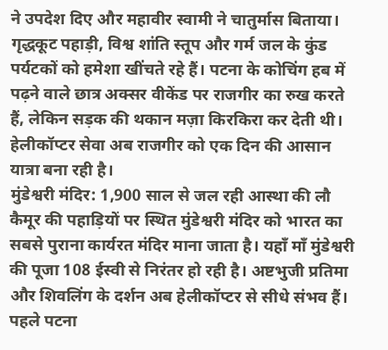ने उपदेश दिए और महावीर स्वामी ने चातुर्मास बिताया। गृद्धकूट पहाड़ी, विश्व शांति स्तूप और गर्म जल के कुंड पर्यटकों को हमेशा खींचते रहे हैं। पटना के कोचिंग हब में पढ़ने वाले छात्र अक्सर वीकेंड पर राजगीर का रुख करते हैं, लेकिन सड़क की थकान मज़ा किरकिरा कर देती थी। हेलीकॉप्टर सेवा अब राजगीर को एक दिन की आसान यात्रा बना रही है।
मुंडेश्वरी मंदिर: 1,900 साल से जल रही आस्था की लौ
कैमूर की पहाड़ियों पर स्थित मुंडेश्वरी मंदिर को भारत का सबसे पुराना कार्यरत मंदिर माना जाता है। यहाँ माँ मुंडेश्वरी की पूजा 108 ईस्वी से निरंतर हो रही है। अष्टभुजी प्रतिमा और शिवलिंग के दर्शन अब हेलीकॉप्टर से सीधे संभव हैं। पहले पटना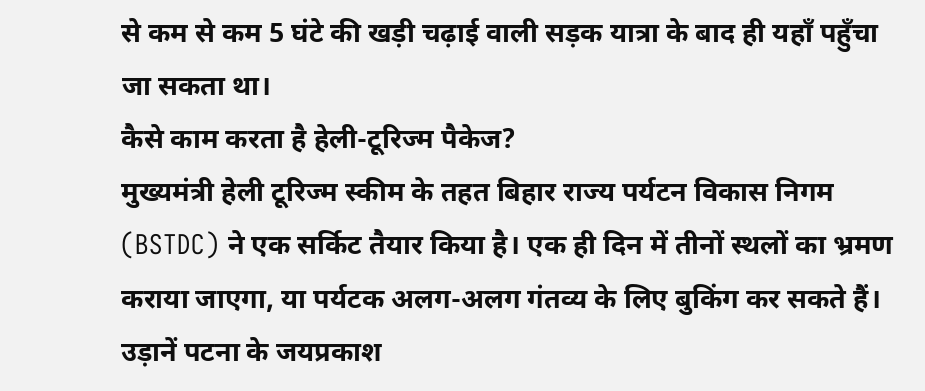से कम से कम 5 घंटे की खड़ी चढ़ाई वाली सड़क यात्रा के बाद ही यहाँ पहुँचा जा सकता था।
कैसे काम करता है हेली-टूरिज्म पैकेज?
मुख्यमंत्री हेली टूरिज्म स्कीम के तहत बिहार राज्य पर्यटन विकास निगम (BSTDC) ने एक सर्किट तैयार किया है। एक ही दिन में तीनों स्थलों का भ्रमण कराया जाएगा, या पर्यटक अलग-अलग गंतव्य के लिए बुकिंग कर सकते हैं। उड़ानें पटना के जयप्रकाश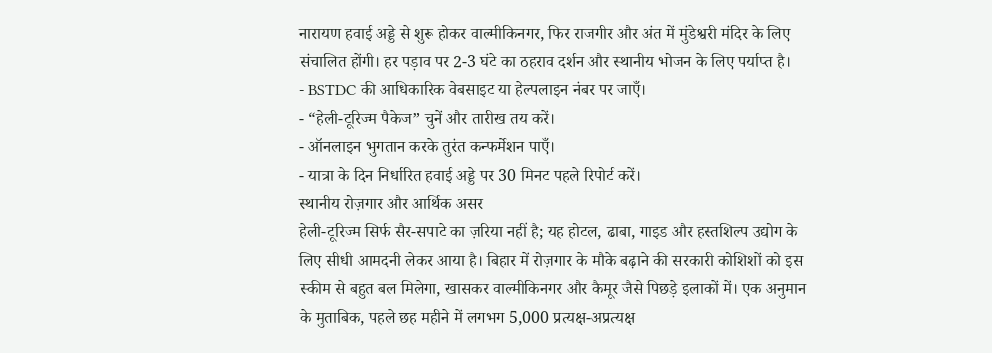नारायण हवाई अड्डे से शुरू होकर वाल्मीकिनगर, फिर राजगीर और अंत में मुंडेश्वरी मंदिर के लिए संचालित होंगी। हर पड़ाव पर 2-3 घंटे का ठहराव दर्शन और स्थानीय भोजन के लिए पर्याप्त है।
- BSTDC की आधिकारिक वेबसाइट या हेल्पलाइन नंबर पर जाएँ।
- “हेली-टूरिज्म पैकेज” चुनें और तारीख तय करें।
- ऑनलाइन भुगतान करके तुरंत कन्फर्मेशन पाएँ।
- यात्रा के दिन निर्धारित हवाई अड्डे पर 30 मिनट पहले रिपोर्ट करें।
स्थानीय रोज़गार और आर्थिक असर
हेली-टूरिज्म सिर्फ सैर-सपाटे का ज़रिया नहीं है; यह होटल, ढाबा, गाइड और हस्तशिल्प उद्योग के लिए सीधी आमदनी लेकर आया है। बिहार में रोज़गार के मौके बढ़ाने की सरकारी कोशिशों को इस स्कीम से बहुत बल मिलेगा, खासकर वाल्मीकिनगर और कैमूर जैसे पिछड़े इलाकों में। एक अनुमान के मुताबिक, पहले छह महीने में लगभग 5,000 प्रत्यक्ष-अप्रत्यक्ष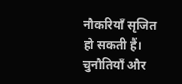नौकरियाँ सृजित हो सकती हैं।
चुनौतियाँ और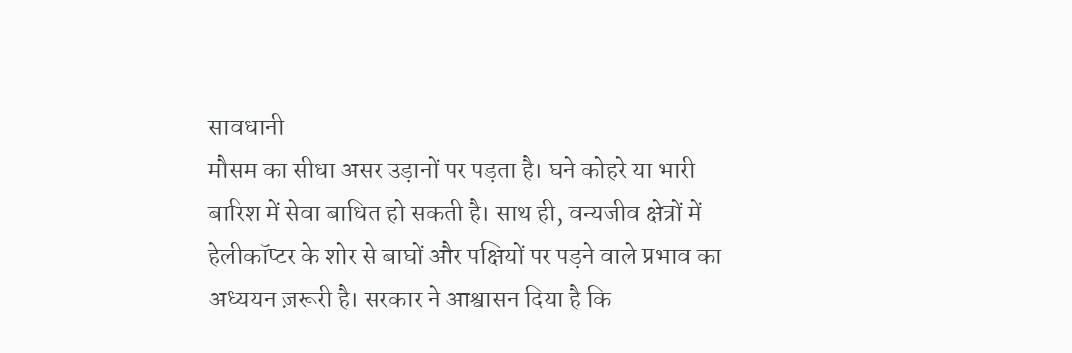सावधानी
मौसम का सीधा असर उड़ानों पर पड़ता है। घने कोहरे या भारी बारिश में सेवा बाधित हो सकती है। साथ ही, वन्यजीव क्षेत्रों में हेलीकॉप्टर के शोर से बाघों और पक्षियों पर पड़ने वाले प्रभाव का अध्ययन ज़रूरी है। सरकार ने आश्वासन दिया है कि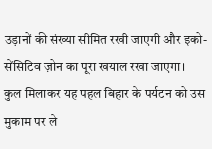उड़ानों की संख्या सीमित रखी जाएगी और इको-सेंसिटिव ज़ोन का पूरा खयाल रखा जाएगा।
कुल मिलाकर यह पहल बिहार के पर्यटन को उस मुकाम पर ले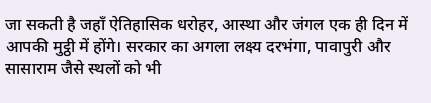जा सकती है जहाँ ऐतिहासिक धरोहर, आस्था और जंगल एक ही दिन में आपकी मुट्ठी में होंगे। सरकार का अगला लक्ष्य दरभंगा, पावापुरी और सासाराम जैसे स्थलों को भी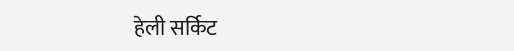हेली सर्किट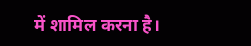में शामिल करना है।